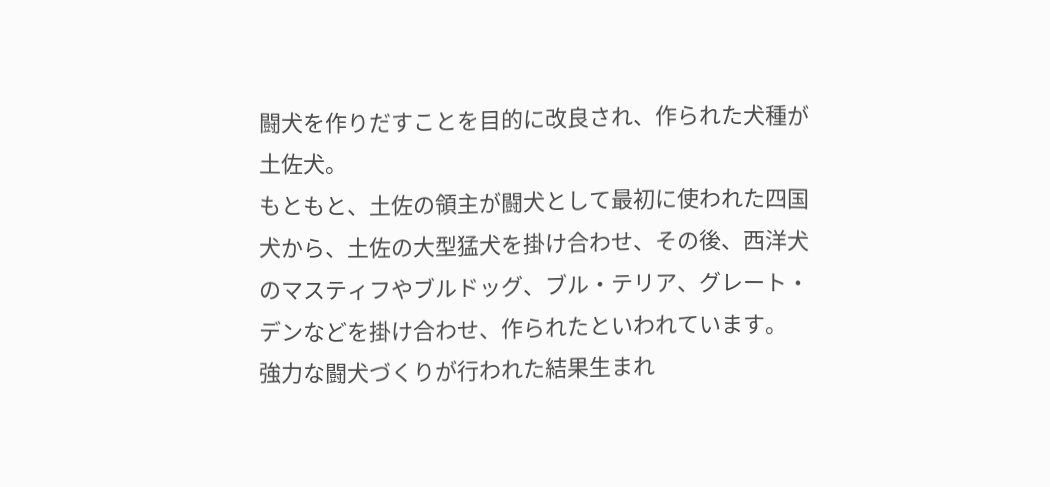闘犬を作りだすことを目的に改良され、作られた犬種が土佐犬。
もともと、土佐の領主が闘犬として最初に使われた四国犬から、土佐の大型猛犬を掛け合わせ、その後、西洋犬のマスティフやブルドッグ、ブル・テリア、グレート・デンなどを掛け合わせ、作られたといわれています。
強力な闘犬づくりが行われた結果生まれ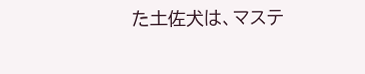た土佐犬は、マステ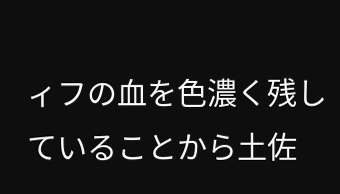ィフの血を色濃く残していることから土佐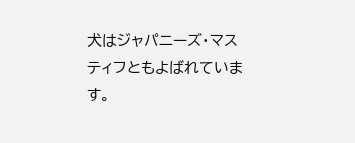犬はジャパニーズ・マスティフともよばれています。